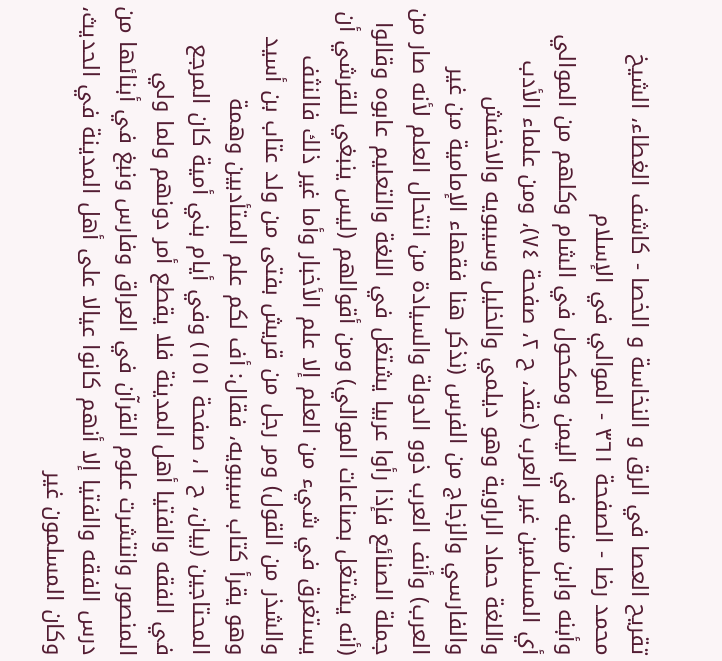تقريح العصا في الرق و النخاسة و الخصا - كاشف الغطاء، الشيخ محمد رضا - الصفحة ٣٦١ - الموالي في الإسلام
وأبنه وابن منبه في اليمن ومكحول في الشام وكلهم من الموالي أي المسلمين غير العرب (عقد، ح ٢، صفحة ٧٤)، ومن علماء الأدب واللغة حماد الراوية وهو ديلمي والخليل وسيبويه والاخفش والفارسي والزجاج من الفرس (نذكر هنا فقهاء الإمامية من غير العرب) وأنف العرب ذوو الدولة والسيادة من انتحال العلم لأنه صار من جملة الصنائع فإذا رأوا عربيا يشتغل في اللغة والتعليم عابوه وقالوا (أنه يشتغل بصناعات الموالي) ومن أقوالهم (ليس ينبغي للقرشي أن يستغرق في شيء من العلم إلا علم الأخبار وأما غير ذلك فالنثف والشذر من القول) ومر رجل من قريش بفتى من ولد عتاب بن أسيد وهو يقرأ كتاب سيبويه، فقال: أف لكم علم المتأدبين وهمة المحتاجين (بيان، ح ١، صفحة ١٥١) وفي أيام بني أمية كان المرجع في الفقه والفتيا أهل المدينة فلا يقطع أمر دونهم ولما ولي المنصور وانتشرت علوم القرآن في العراق وفارس ونبغ في أبنائها من درس الفقه والفتيا إلا أنهم كانوا عيالا على أهل المدينة في الحديث، وكان المسلمون غير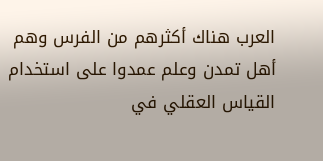العرب هناك أكثرهم من الفرس وهم أهل تمدن وعلم عمدوا على استخدام القياس العقلي في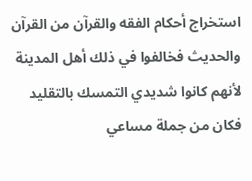استخراج أحكام الفقه والقرآن من القرآن والحديث فخالفوا في ذلك أهل المدينة لأنهم كانوا شديدي التمسك بالتقليد فكان من جملة مساعي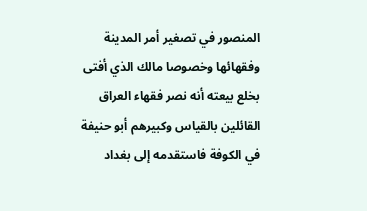المنصور في تصغير أمر المدينة وفقهائها وخصوصا مالك الذي أفتى بخلع بيعته أنه نصر فقهاء العراق القائلين بالقياس وكبيرهم أبو حنيفة في الكوفة فاستقدمه إلى بغداد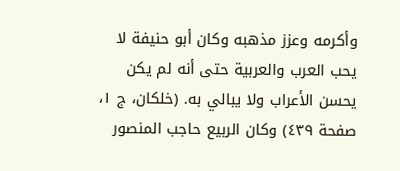وأكرمه وعزز مذهبه وكان أبو حنيفة لا يحب العرب والعربية حتى أنه لم يكن يحسن الأعراب ولا يبالي به. (خلكان، ج ١، صفحة ٤٣٩) وكان الربيع حاجب المنصور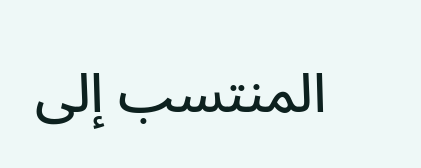المنتسب إلى